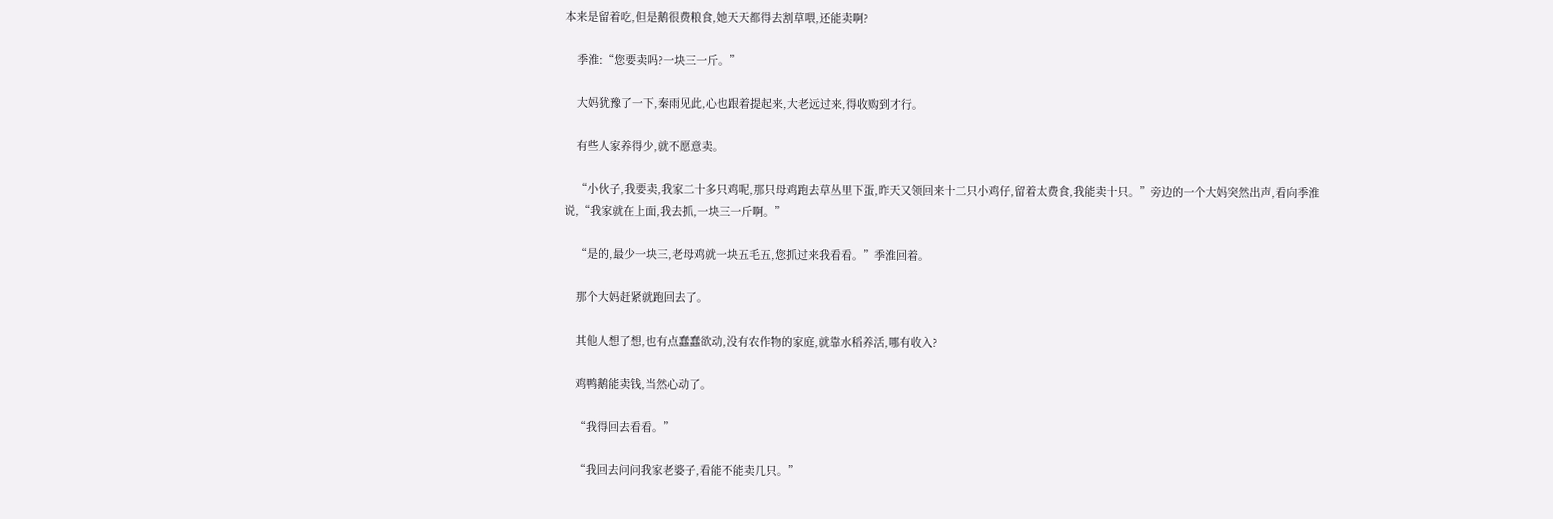本来是留着吃,但是鹅很费粮食,她天天都得去割草喂,还能卖啊?

    季淮:“您要卖吗?一块三一斤。”

    大妈犹豫了一下,秦雨见此,心也跟着提起来,大老远过来,得收购到才行。

    有些人家养得少,就不愿意卖。

    “小伙子,我要卖,我家二十多只鸡呢,那只母鸡跑去草丛里下蛋,昨天又领回来十二只小鸡仔,留着太费食,我能卖十只。”旁边的一个大妈突然出声,看向季淮说,“我家就在上面,我去抓,一块三一斤啊。”

    “是的,最少一块三,老母鸡就一块五毛五,您抓过来我看看。”季淮回着。

    那个大妈赶紧就跑回去了。

    其他人想了想,也有点蠢蠢欲动,没有农作物的家庭,就靠水稻养活,哪有收入?

    鸡鸭鹅能卖钱,当然心动了。

    “我得回去看看。”

    “我回去问问我家老婆子,看能不能卖几只。”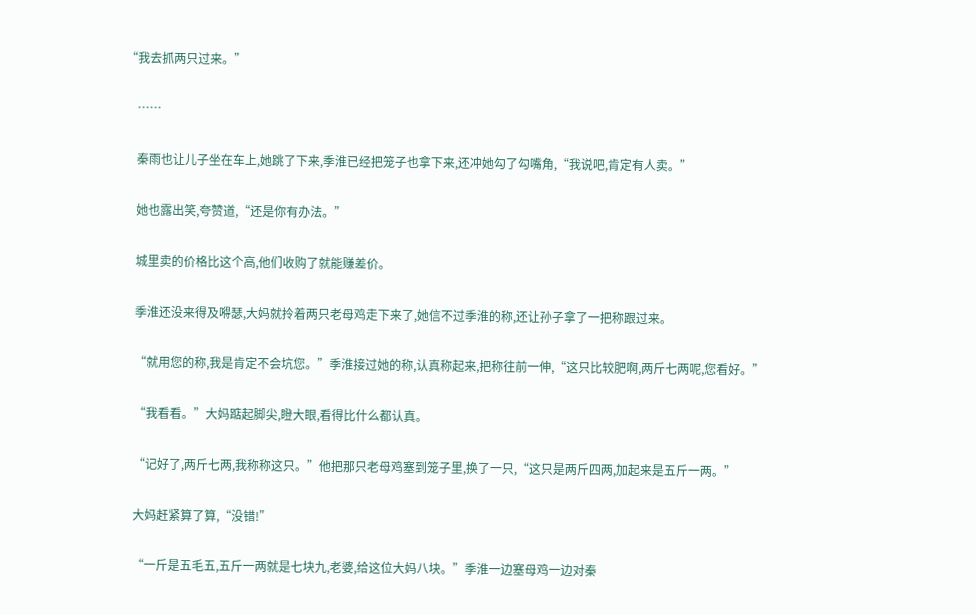“我去抓两只过来。”

    ……

    秦雨也让儿子坐在车上,她跳了下来,季淮已经把笼子也拿下来,还冲她勾了勾嘴角,“我说吧,肯定有人卖。”

    她也露出笑,夸赞道,“还是你有办法。”

    城里卖的价格比这个高,他们收购了就能赚差价。

    季淮还没来得及嘚瑟,大妈就拎着两只老母鸡走下来了,她信不过季淮的称,还让孙子拿了一把称跟过来。

    “就用您的称,我是肯定不会坑您。”季淮接过她的称,认真称起来,把称往前一伸,“这只比较肥啊,两斤七两呢,您看好。”

    “我看看。”大妈踮起脚尖,瞪大眼,看得比什么都认真。

    “记好了,两斤七两,我称称这只。”他把那只老母鸡塞到笼子里,换了一只,“这只是两斤四两,加起来是五斤一两。”

    大妈赶紧算了算,“没错!”

    “一斤是五毛五,五斤一两就是七块九,老婆,给这位大妈八块。”季淮一边塞母鸡一边对秦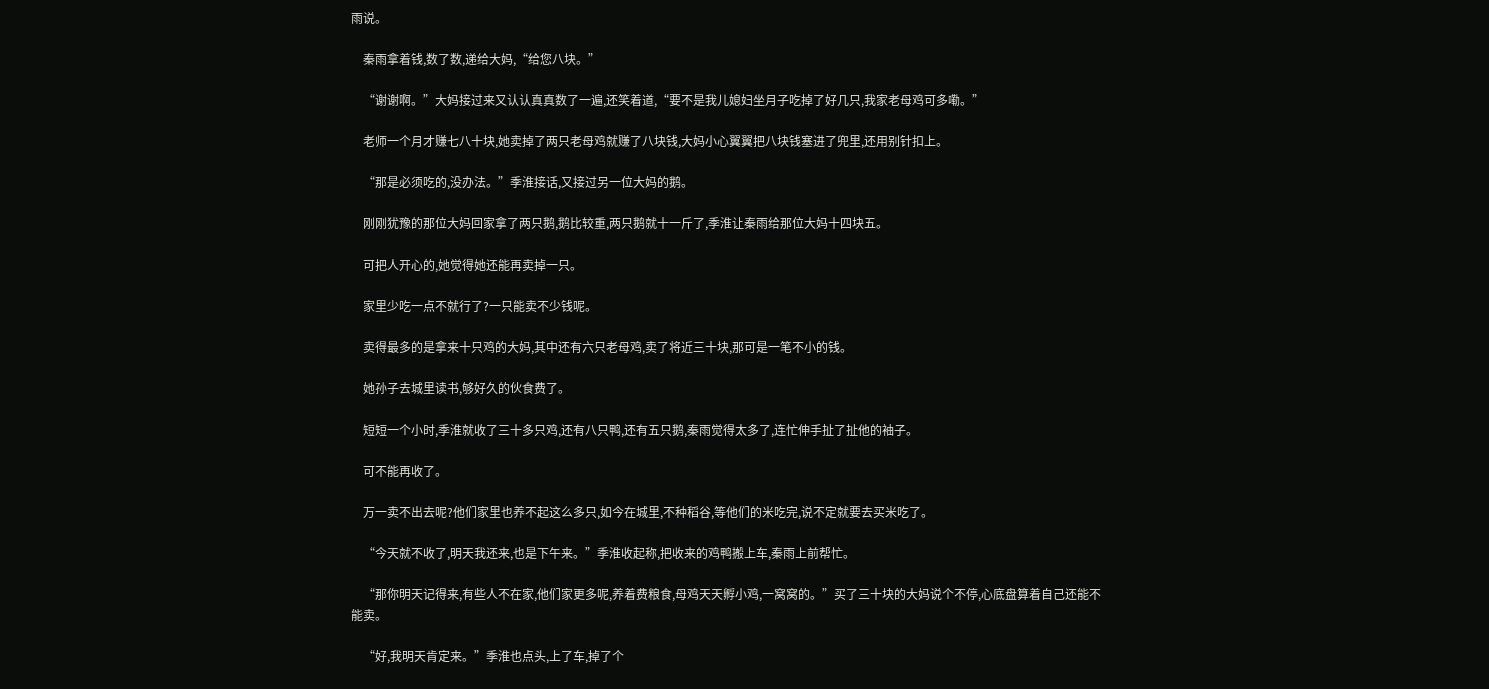雨说。

    秦雨拿着钱,数了数,递给大妈,“给您八块。”

    “谢谢啊。”大妈接过来又认认真真数了一遍,还笑着道,“要不是我儿媳妇坐月子吃掉了好几只,我家老母鸡可多嘞。”

    老师一个月才赚七八十块,她卖掉了两只老母鸡就赚了八块钱,大妈小心翼翼把八块钱塞进了兜里,还用别针扣上。

    “那是必须吃的,没办法。”季淮接话,又接过另一位大妈的鹅。

    刚刚犹豫的那位大妈回家拿了两只鹅,鹅比较重,两只鹅就十一斤了,季淮让秦雨给那位大妈十四块五。

    可把人开心的,她觉得她还能再卖掉一只。

    家里少吃一点不就行了?一只能卖不少钱呢。

    卖得最多的是拿来十只鸡的大妈,其中还有六只老母鸡,卖了将近三十块,那可是一笔不小的钱。

    她孙子去城里读书,够好久的伙食费了。

    短短一个小时,季淮就收了三十多只鸡,还有八只鸭,还有五只鹅,秦雨觉得太多了,连忙伸手扯了扯他的袖子。

    可不能再收了。

    万一卖不出去呢?他们家里也养不起这么多只,如今在城里,不种稻谷,等他们的米吃完,说不定就要去买米吃了。

    “今天就不收了,明天我还来,也是下午来。”季淮收起称,把收来的鸡鸭搬上车,秦雨上前帮忙。

    “那你明天记得来,有些人不在家,他们家更多呢,养着费粮食,母鸡天天孵小鸡,一窝窝的。”买了三十块的大妈说个不停,心底盘算着自己还能不能卖。

    “好,我明天肯定来。”季淮也点头,上了车,掉了个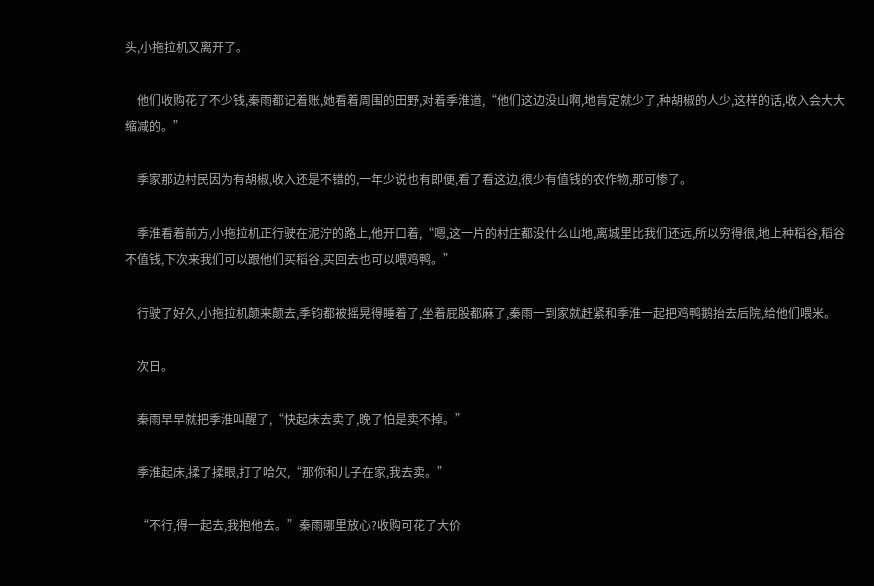头,小拖拉机又离开了。

    他们收购花了不少钱,秦雨都记着账,她看着周围的田野,对着季淮道,“他们这边没山啊,地肯定就少了,种胡椒的人少,这样的话,收入会大大缩减的。”

    季家那边村民因为有胡椒,收入还是不错的,一年少说也有即便,看了看这边,很少有值钱的农作物,那可惨了。

    季淮看着前方,小拖拉机正行驶在泥泞的路上,他开口着,“嗯,这一片的村庄都没什么山地,离城里比我们还远,所以穷得很,地上种稻谷,稻谷不值钱,下次来我们可以跟他们买稻谷,买回去也可以喂鸡鸭。”

    行驶了好久,小拖拉机颠来颠去,季钧都被摇晃得睡着了,坐着屁股都麻了,秦雨一到家就赶紧和季淮一起把鸡鸭鹅抬去后院,给他们喂米。

    次日。

    秦雨早早就把季淮叫醒了,“快起床去卖了,晚了怕是卖不掉。”

    季淮起床,揉了揉眼,打了哈欠,“那你和儿子在家,我去卖。”

    “不行,得一起去,我抱他去。”秦雨哪里放心?收购可花了大价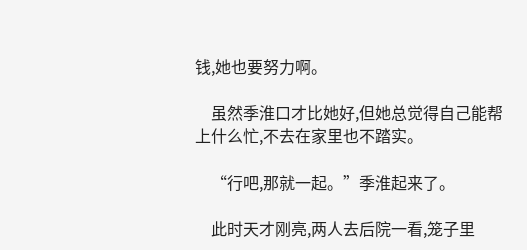钱,她也要努力啊。

    虽然季淮口才比她好,但她总觉得自己能帮上什么忙,不去在家里也不踏实。

    “行吧,那就一起。”季淮起来了。

    此时天才刚亮,两人去后院一看,笼子里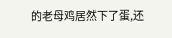的老母鸡居然下了蛋,还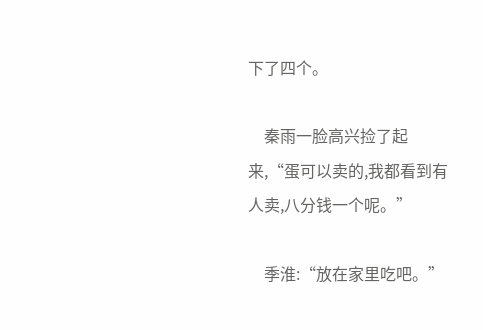下了四个。

    秦雨一脸高兴捡了起来,“蛋可以卖的,我都看到有人卖,八分钱一个呢。”

    季淮:“放在家里吃吧。”